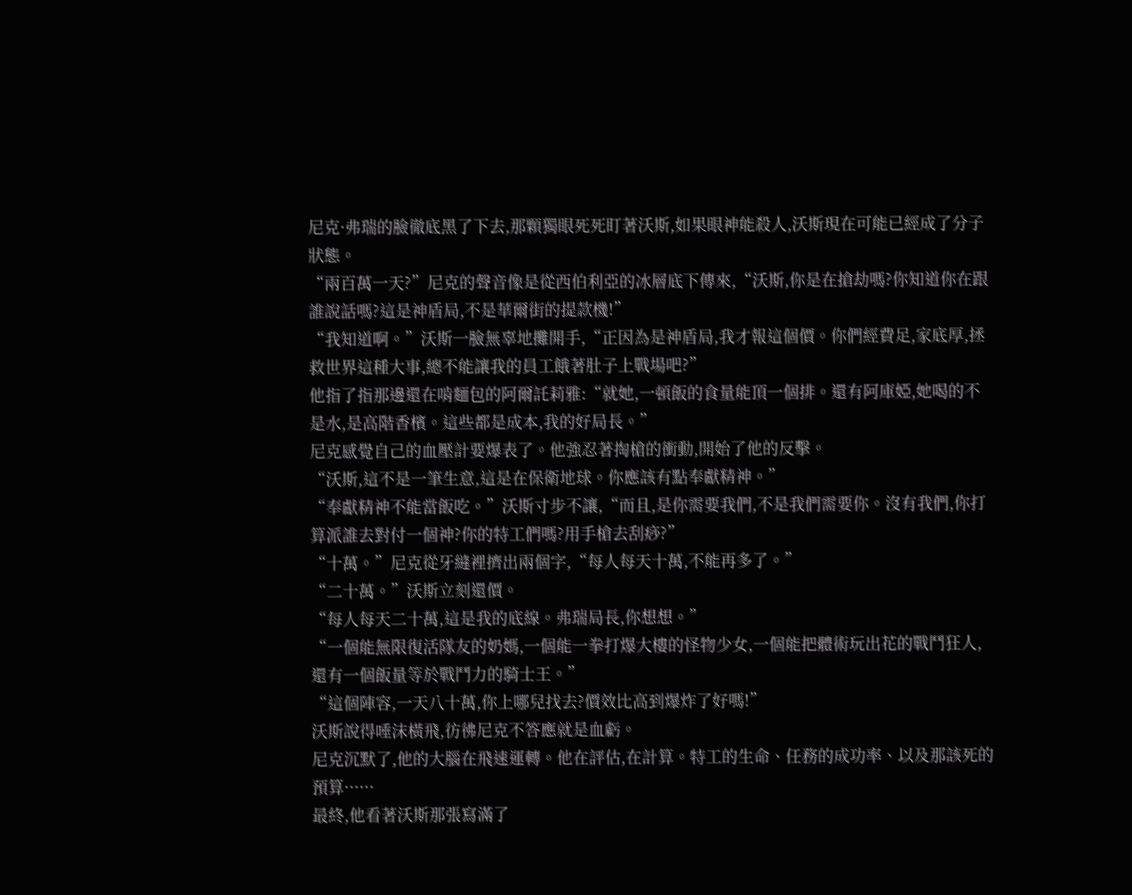尼克·弗瑞的臉徹底黑了下去,那顆獨眼死死盯著沃斯,如果眼神能殺人,沃斯現在可能已經成了分子狀態。
“兩百萬一天?”尼克的聲音像是從西伯利亞的冰層底下傳來,“沃斯,你是在搶劫嗎?你知道你在跟誰說話嗎?這是神盾局,不是華爾街的提款機!”
“我知道啊。”沃斯一臉無辜地攤開手,“正因為是神盾局,我才報這個價。你們經費足,家底厚,拯救世界這種大事,總不能讓我的員工餓著肚子上戰場吧?”
他指了指那邊還在啃麵包的阿爾託莉雅:“就她,一頓飯的食量能頂一個排。還有阿庫婭,她喝的不是水,是高階香檳。這些都是成本,我的好局長。”
尼克感覺自己的血壓計要爆表了。他強忍著掏槍的衝動,開始了他的反擊。
“沃斯,這不是一筆生意,這是在保衛地球。你應該有點奉獻精神。”
“奉獻精神不能當飯吃。”沃斯寸步不讓,“而且,是你需要我們,不是我們需要你。沒有我們,你打算派誰去對付一個神?你的特工們嗎?用手槍去刮痧?”
“十萬。”尼克從牙縫裡擠出兩個字,“每人每天十萬,不能再多了。”
“二十萬。”沃斯立刻還價。
“每人每天二十萬,這是我的底線。弗瑞局長,你想想。”
“一個能無限復活隊友的奶媽,一個能一拳打爆大樓的怪物少女,一個能把體術玩出花的戰鬥狂人,還有一個飯量等於戰鬥力的騎士王。”
“這個陣容,一天八十萬,你上哪兒找去?價效比高到爆炸了好嗎!”
沃斯說得唾沫橫飛,彷彿尼克不答應就是血虧。
尼克沉默了,他的大腦在飛速運轉。他在評估,在計算。特工的生命、任務的成功率、以及那該死的預算······
最終,他看著沃斯那張寫滿了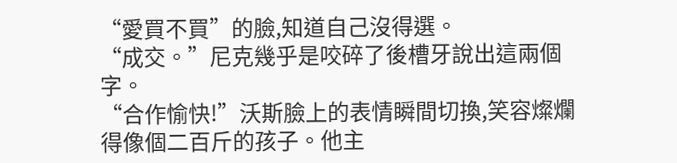“愛買不買”的臉,知道自己沒得選。
“成交。”尼克幾乎是咬碎了後槽牙說出這兩個字。
“合作愉快!”沃斯臉上的表情瞬間切換,笑容燦爛得像個二百斤的孩子。他主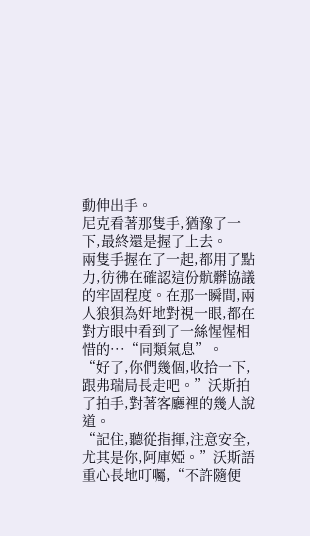動伸出手。
尼克看著那隻手,猶豫了一下,最終還是握了上去。
兩隻手握在了一起,都用了點力,彷彿在確認這份骯髒協議的牢固程度。在那一瞬間,兩人狼狽為奸地對視一眼,都在對方眼中看到了一絲惺惺相惜的···“同類氣息”。
“好了,你們幾個,收拾一下,跟弗瑞局長走吧。”沃斯拍了拍手,對著客廳裡的幾人說道。
“記住,聽從指揮,注意安全,尤其是你,阿庫婭。”沃斯語重心長地叮囑,“不許隨便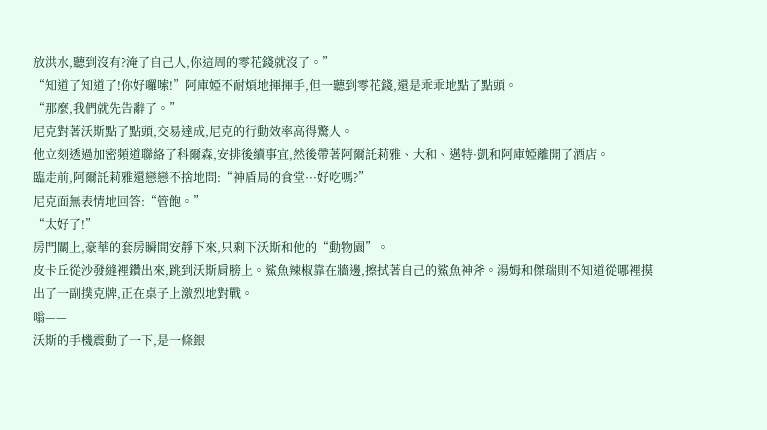放洪水,聽到沒有?淹了自己人,你這周的零花錢就沒了。”
“知道了知道了!你好囉嗦!”阿庫婭不耐煩地揮揮手,但一聽到零花錢,還是乖乖地點了點頭。
“那麼,我們就先告辭了。”
尼克對著沃斯點了點頭,交易達成,尼克的行動效率高得驚人。
他立刻透過加密頻道聯絡了科爾森,安排後續事宜,然後帶著阿爾託莉雅、大和、邁特·凱和阿庫婭離開了酒店。
臨走前,阿爾託莉雅還戀戀不捨地問:“神盾局的食堂···好吃嗎?”
尼克面無表情地回答:“管飽。”
“太好了!”
房門關上,豪華的套房瞬間安靜下來,只剩下沃斯和他的“動物園”。
皮卡丘從沙發縫裡鑽出來,跳到沃斯肩膀上。鯊魚辣椒靠在牆邊,擦拭著自己的鯊魚神斧。湯姆和傑瑞則不知道從哪裡摸出了一副撲克牌,正在桌子上激烈地對戰。
嗡——
沃斯的手機震動了一下,是一條銀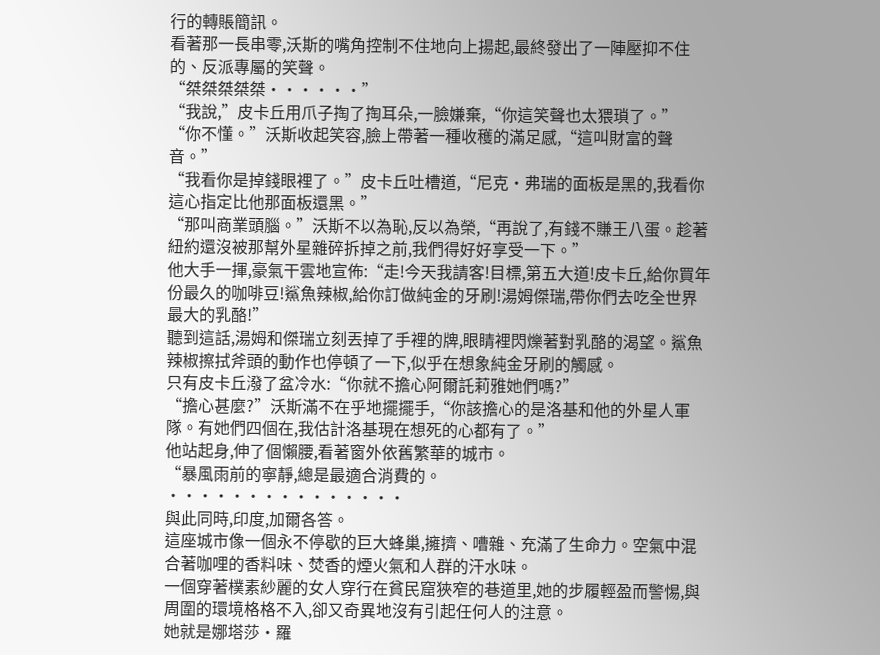行的轉賬簡訊。
看著那一長串零,沃斯的嘴角控制不住地向上揚起,最終發出了一陣壓抑不住的、反派專屬的笑聲。
“桀桀桀桀桀······”
“我說,”皮卡丘用爪子掏了掏耳朵,一臉嫌棄,“你這笑聲也太猥瑣了。”
“你不懂。”沃斯收起笑容,臉上帶著一種收穫的滿足感,“這叫財富的聲音。”
“我看你是掉錢眼裡了。”皮卡丘吐槽道,“尼克·弗瑞的面板是黑的,我看你這心指定比他那面板還黑。”
“那叫商業頭腦。”沃斯不以為恥,反以為榮,“再說了,有錢不賺王八蛋。趁著紐約還沒被那幫外星雜碎拆掉之前,我們得好好享受一下。”
他大手一揮,豪氣干雲地宣佈:“走!今天我請客!目標,第五大道!皮卡丘,給你買年份最久的咖啡豆!鯊魚辣椒,給你訂做純金的牙刷!湯姆傑瑞,帶你們去吃全世界最大的乳酪!”
聽到這話,湯姆和傑瑞立刻丟掉了手裡的牌,眼睛裡閃爍著對乳酪的渴望。鯊魚辣椒擦拭斧頭的動作也停頓了一下,似乎在想象純金牙刷的觸感。
只有皮卡丘潑了盆冷水:“你就不擔心阿爾託莉雅她們嗎?”
“擔心甚麼?”沃斯滿不在乎地擺擺手,“你該擔心的是洛基和他的外星人軍隊。有她們四個在,我估計洛基現在想死的心都有了。”
他站起身,伸了個懶腰,看著窗外依舊繁華的城市。
“暴風雨前的寧靜,總是最適合消費的。
···············
與此同時,印度,加爾各答。
這座城市像一個永不停歇的巨大蜂巢,擁擠、嘈雜、充滿了生命力。空氣中混合著咖哩的香料味、焚香的煙火氣和人群的汗水味。
一個穿著樸素紗麗的女人穿行在貧民窟狹窄的巷道里,她的步履輕盈而警惕,與周圍的環境格格不入,卻又奇異地沒有引起任何人的注意。
她就是娜塔莎·羅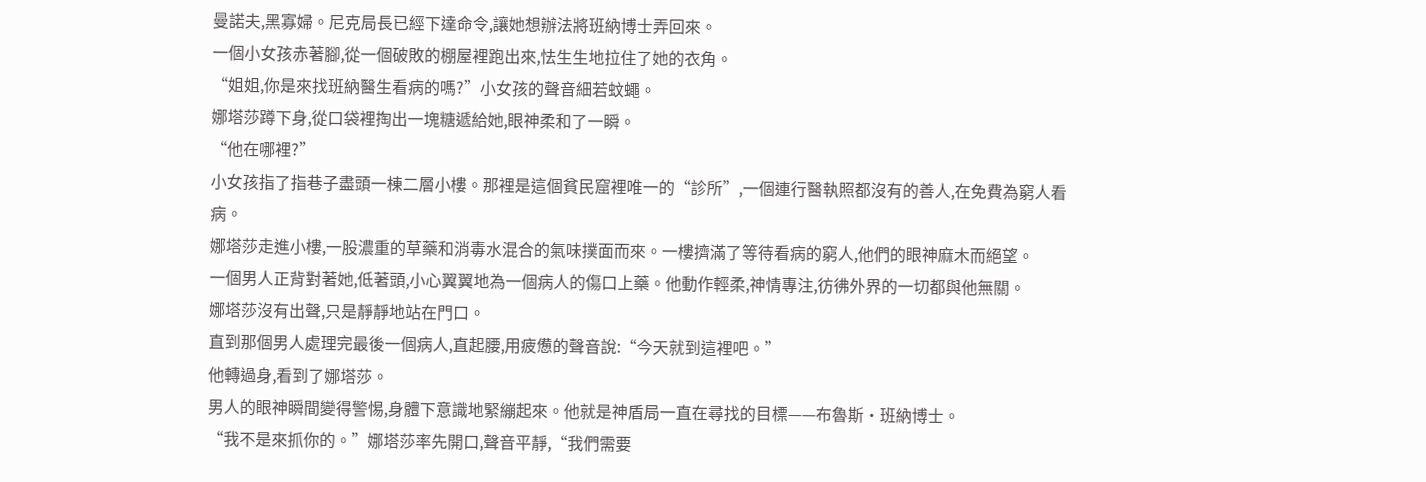曼諾夫,黑寡婦。尼克局長已經下達命令,讓她想辦法將班納博士弄回來。
一個小女孩赤著腳,從一個破敗的棚屋裡跑出來,怯生生地拉住了她的衣角。
“姐姐,你是來找班納醫生看病的嗎?”小女孩的聲音細若蚊蠅。
娜塔莎蹲下身,從口袋裡掏出一塊糖遞給她,眼神柔和了一瞬。
“他在哪裡?”
小女孩指了指巷子盡頭一棟二層小樓。那裡是這個貧民窟裡唯一的“診所”,一個連行醫執照都沒有的善人,在免費為窮人看病。
娜塔莎走進小樓,一股濃重的草藥和消毒水混合的氣味撲面而來。一樓擠滿了等待看病的窮人,他們的眼神麻木而絕望。
一個男人正背對著她,低著頭,小心翼翼地為一個病人的傷口上藥。他動作輕柔,神情專注,彷彿外界的一切都與他無關。
娜塔莎沒有出聲,只是靜靜地站在門口。
直到那個男人處理完最後一個病人,直起腰,用疲憊的聲音說:“今天就到這裡吧。”
他轉過身,看到了娜塔莎。
男人的眼神瞬間變得警惕,身體下意識地緊繃起來。他就是神盾局一直在尋找的目標——布魯斯·班納博士。
“我不是來抓你的。”娜塔莎率先開口,聲音平靜,“我們需要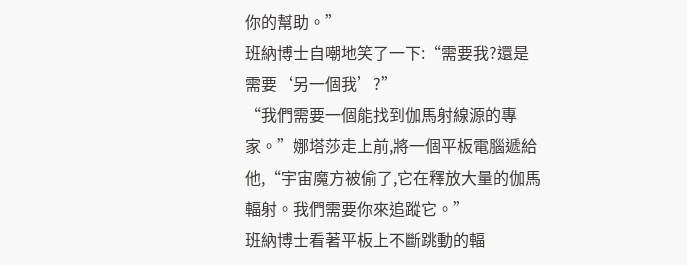你的幫助。”
班納博士自嘲地笑了一下:“需要我?還是需要‘另一個我’?”
“我們需要一個能找到伽馬射線源的專家。”娜塔莎走上前,將一個平板電腦遞給他,“宇宙魔方被偷了,它在釋放大量的伽馬輻射。我們需要你來追蹤它。”
班納博士看著平板上不斷跳動的輻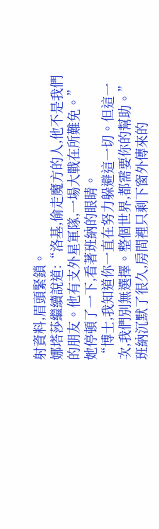射資料,眉頭緊鎖。
娜塔莎繼續說道:“洛基,偷走魔方的人,他不是我們的朋友。他有支外星軍隊,一場大戰在所難免。”
她停頓了一下,看著班納的眼睛。
“博士,我知道你一直在努力躲避這一切。但這一次,我們別無選擇。整個世界,都需要你的幫助。”
班納沉默了很久,房間裡只剩下窗外傳來的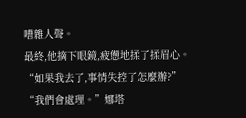嘈雜人聲。
最終,他摘下眼鏡,疲憊地揉了揉眉心。
“如果我去了,事情失控了怎麼辦?”
“我們會處理。”娜塔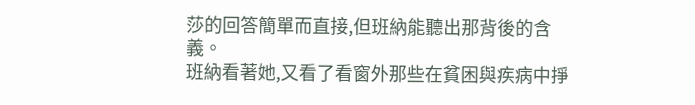莎的回答簡單而直接,但班納能聽出那背後的含義。
班納看著她,又看了看窗外那些在貧困與疾病中掙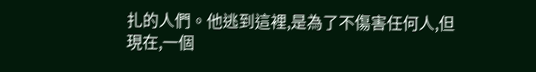扎的人們。他逃到這裡,是為了不傷害任何人,但現在,一個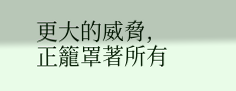更大的威脅,正籠罩著所有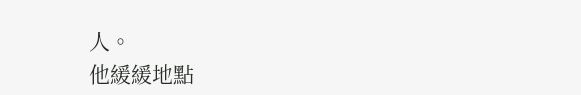人。
他緩緩地點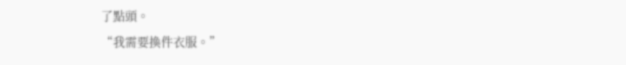了點頭。
“我需要換件衣服。”